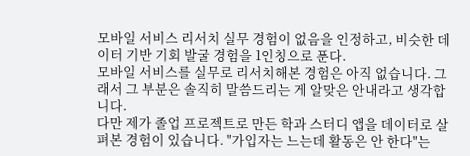모바일 서비스 리서치 실무 경험이 없음을 인정하고, 비슷한 데이터 기반 기회 발굴 경험을 1인칭으로 푼다.
모바일 서비스를 실무로 리서치해본 경험은 아직 없습니다. 그래서 그 부분은 솔직히 말씀드리는 게 알맞은 안내라고 생각합니다.
다만 제가 졸업 프로젝트로 만든 학과 스터디 앱을 데이터로 살펴본 경험이 있습니다. "가입자는 느는데 활동은 안 한다"는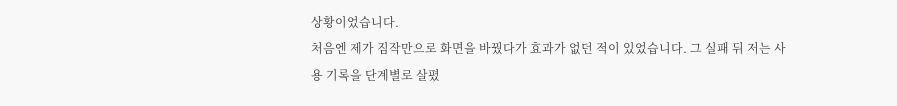상황이었습니다.
처음엔 제가 짐작만으로 화면을 바꿨다가 효과가 없던 적이 있었습니다. 그 실패 뒤 저는 사용 기록을 단계별로 살폈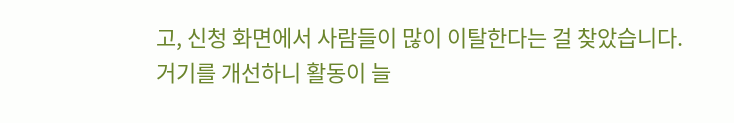고, 신청 화면에서 사람들이 많이 이탈한다는 걸 찾았습니다. 거기를 개선하니 활동이 늘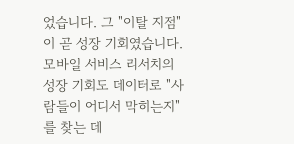었습니다. 그 "이탈 지점"이 곧 성장 기회였습니다. 모바일 서비스 리서치의 성장 기회도 데이터로 "사람들이 어디서 막히는지"를 찾는 데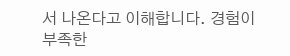서 나온다고 이해합니다. 경험이 부족한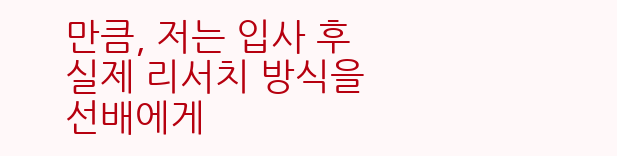만큼, 저는 입사 후 실제 리서치 방식을 선배에게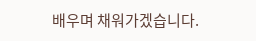배우며 채워가겠습니다.